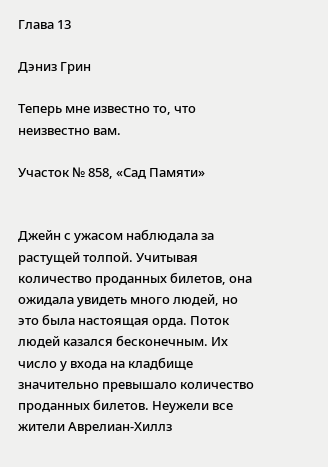Глава 13

Дэниз Грин

Теперь мне известно то, что неизвестно вам.

Участок № 858, «Сад Памяти»


Джейн с ужасом наблюдала за растущей толпой. Учитывая количество проданных билетов, она ожидала увидеть много людей, но это была настоящая орда. Поток людей казался бесконечным. Их число у входа на кладбище значительно превышало количество проданных билетов. Неужели все жители Аврелиан-Хиллз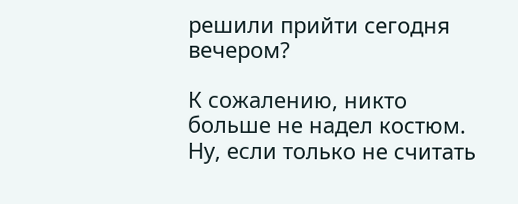решили прийти сегодня вечером?

К сожалению, никто больше не надел костюм. Ну, если только не считать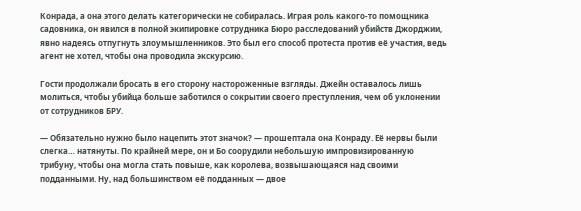Конрада, а она этого делать категорически не собиралась. Играя роль какого-то помощника садовника, он явился в полной экипировке сотрудника Бюро расследований убийств Джорджии, явно надеясь отпугнуть злоумышленников. Это был его способ протеста против её участия, ведь агент не хотел, чтобы она проводила экскурсию.

Гости продолжали бросать в его сторону настороженные взгляды. Джейн оставалось лишь молиться, чтобы убийца больше заботился о сокрытии своего преступления, чем об уклонении от сотрудников БРУ.

— Обязательно нужно было нацепить этот значок? — прошептала она Конраду. Её нервы были слегка… натянуты. По крайней мере, он и Бо соорудили небольшую импровизированную трибуну, чтобы она могла стать повыше, как королева, возвышающаяся над своими подданными. Ну, над большинством её подданных — двое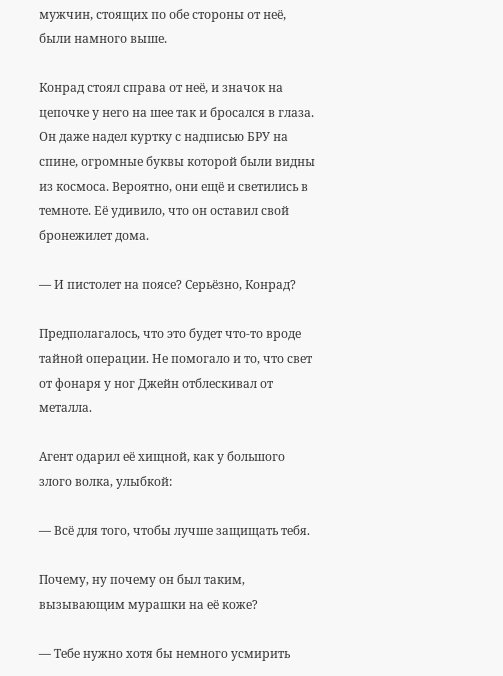мужчин, стоящих по обе стороны от неё, были намного выше.

Конрад стоял справа от неё, и значок на цепочке у него на шее так и бросался в глаза. Он даже надел куртку с надписью БРУ на спине, огромные буквы которой были видны из космоса. Вероятно, они ещё и светились в темноте. Её удивило, что он оставил свой бронежилет дома.

— И пистолет на поясе? Серьёзно, Конрад?

Предполагалось, что это будет что-то вроде тайной операции. Не помогало и то, что свет от фонаря у ног Джейн отблескивал от металла.

Агент одарил её хищной, как у большого злого волка, улыбкой:

— Всё для того, чтобы лучше защищать тебя.

Почему, ну почему он был таким, вызывающим мурашки на её коже?

— Тебе нужно хотя бы немного усмирить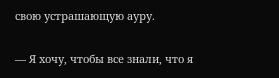свою устрашающую ауру.

— Я хочу, чтобы все знали, что я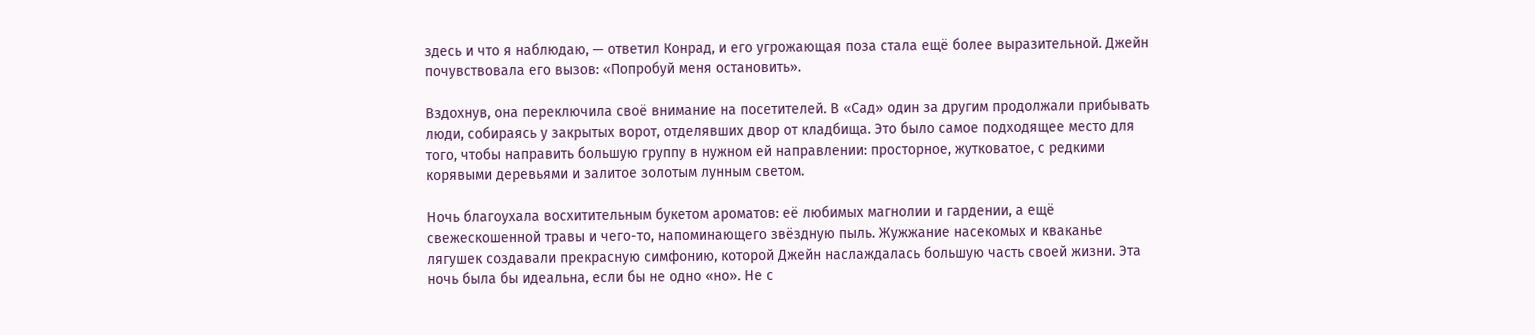здесь и что я наблюдаю, — ответил Конрад, и его угрожающая поза стала ещё более выразительной. Джейн почувствовала его вызов: «Попробуй меня остановить».

Вздохнув, она переключила своё внимание на посетителей. В «Сад» один за другим продолжали прибывать люди, собираясь у закрытых ворот, отделявших двор от кладбища. Это было самое подходящее место для того, чтобы направить большую группу в нужном ей направлении: просторное, жутковатое, с редкими корявыми деревьями и залитое золотым лунным светом.

Ночь благоухала восхитительным букетом ароматов: её любимых магнолии и гардении, а ещё свежескошенной травы и чего-то, напоминающего звёздную пыль. Жужжание насекомых и кваканье лягушек создавали прекрасную симфонию, которой Джейн наслаждалась большую часть своей жизни. Эта ночь была бы идеальна, если бы не одно «но». Не с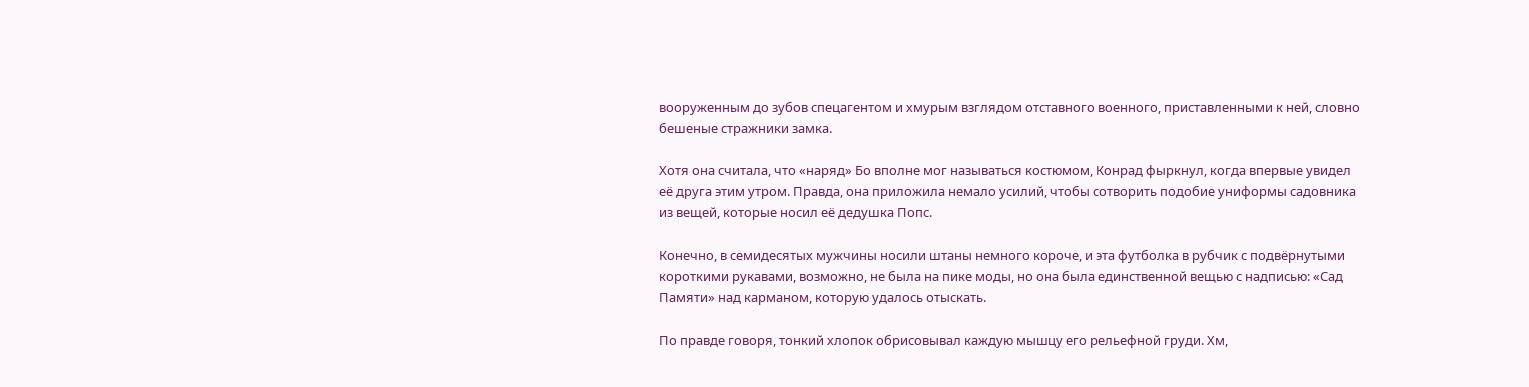вооруженным до зубов спецагентом и хмурым взглядом отставного военного, приставленными к ней, словно бешеные стражники замка.

Хотя она считала, что «наряд» Бо вполне мог называться костюмом, Конрад фыркнул, когда впервые увидел её друга этим утром. Правда, она приложила немало усилий, чтобы сотворить подобие униформы садовника из вещей, которые носил её дедушка Попс.

Конечно, в семидесятых мужчины носили штаны немного короче, и эта футболка в рубчик с подвёрнутыми короткими рукавами, возможно, не была на пике моды, но она была единственной вещью с надписью: «Сад Памяти» над карманом, которую удалось отыскать.

По правде говоря, тонкий хлопок обрисовывал каждую мышцу его рельефной груди. Хм,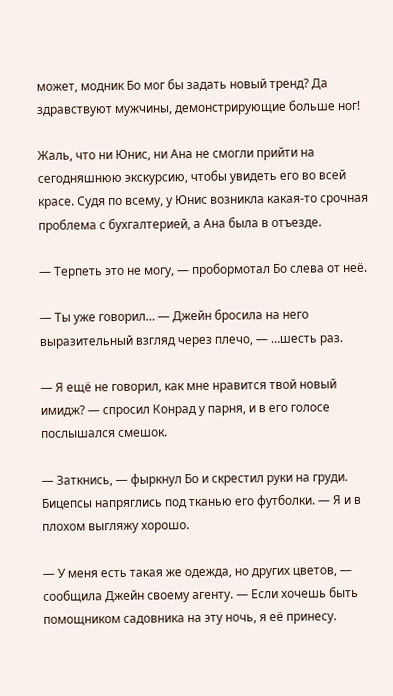может, модник Бо мог бы задать новый тренд? Да здравствуют мужчины, демонстрирующие больше ног!

Жаль, что ни Юнис, ни Ана не смогли прийти на сегодняшнюю экскурсию, чтобы увидеть его во всей красе. Судя по всему, у Юнис возникла какая-то срочная проблема с бухгалтерией, а Ана была в отъезде.

— Терпеть это не могу, — пробормотал Бо слева от неё.

— Ты уже говорил… — Джейн бросила на него выразительный взгляд через плечо, — …шесть раз.

— Я ещё не говорил, как мне нравится твой новый имидж? — спросил Конрад у парня, и в его голосе послышался смешок.

— Заткнись, — фыркнул Бо и скрестил руки на груди. Бицепсы напряглись под тканью его футболки. — Я и в плохом выгляжу хорошо.

— У меня есть такая же одежда, но других цветов, — сообщила Джейн своему агенту. — Если хочешь быть помощником садовника на эту ночь, я её принесу.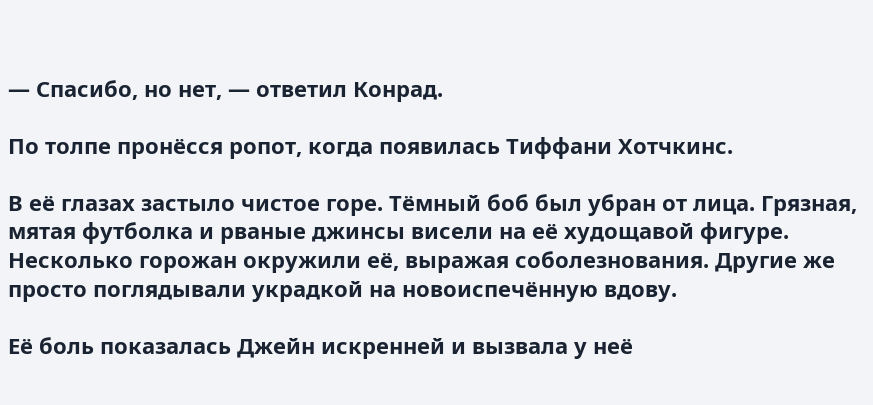— Спасибо, но нет, — ответил Конрад.

По толпе пронёсся ропот, когда появилась Тиффани Хотчкинс.

В её глазах застыло чистое горе. Тёмный боб был убран от лица. Грязная, мятая футболка и рваные джинсы висели на её худощавой фигуре. Несколько горожан окружили её, выражая соболезнования. Другие же просто поглядывали украдкой на новоиспечённую вдову.

Её боль показалась Джейн искренней и вызвала у неё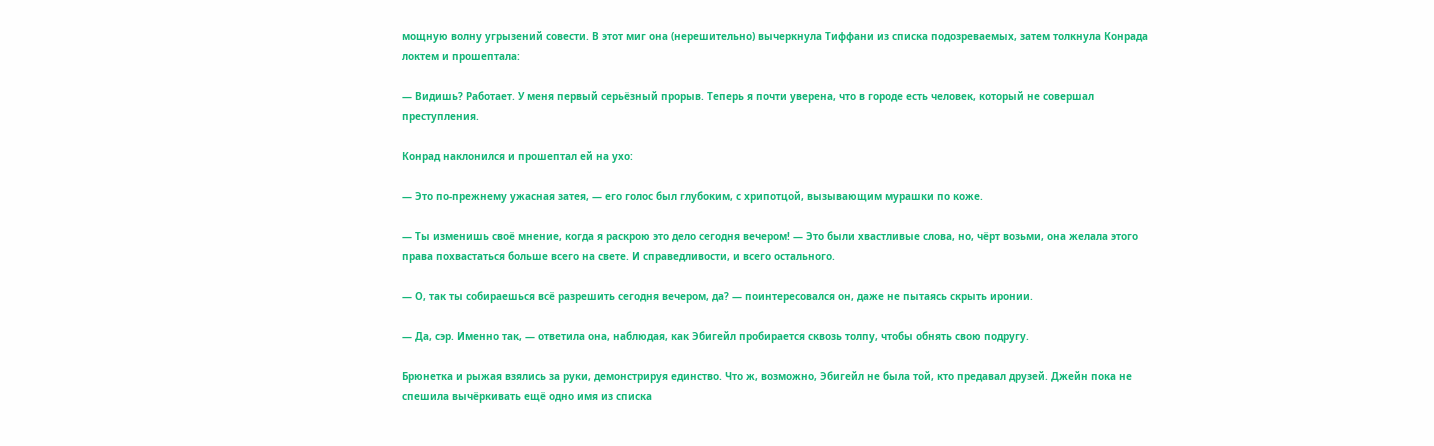мощную волну угрызений совести. В этот миг она (нерешительно) вычеркнула Тиффани из списка подозреваемых, затем толкнула Конрада локтем и прошептала:

— Видишь? Работает. У меня первый серьёзный прорыв. Теперь я почти уверена, что в городе есть человек, который не совершал преступления.

Конрад наклонился и прошептал ей на ухо:

— Это по-прежнему ужасная затея, — его голос был глубоким, с хрипотцой, вызывающим мурашки по коже.

— Ты изменишь своё мнение, когда я раскрою это дело сегодня вечером! — Это были хвастливые слова, но, чёрт возьми, она желала этого права похвастаться больше всего на свете. И справедливости, и всего остального.

— О, так ты собираешься всё разрешить сегодня вечером, да? — поинтересовался он, даже не пытаясь скрыть иронии.

— Да, сэр. Именно так, — ответила она, наблюдая, как Эбигейл пробирается сквозь толпу, чтобы обнять свою подругу.

Брюнетка и рыжая взялись за руки, демонстрируя единство. Что ж, возможно, Эбигейл не была той, кто предавал друзей. Джейн пока не спешила вычёркивать ещё одно имя из списка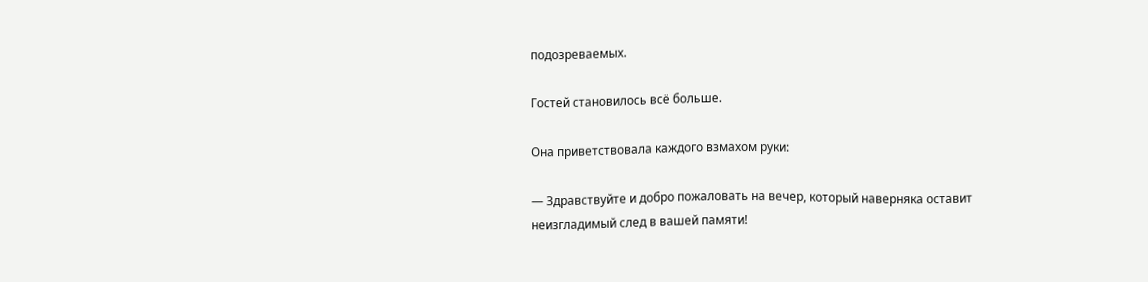подозреваемых.

Гостей становилось всё больше.

Она приветствовала каждого взмахом руки:

— Здравствуйте и добро пожаловать на вечер, который наверняка оставит неизгладимый след в вашей памяти!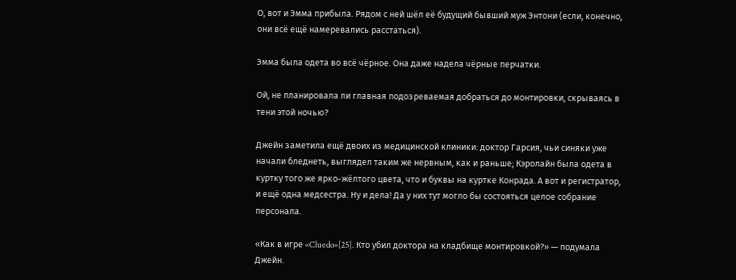О, вот и Эмма прибыла. Рядом с ней шёл её будущий бывший муж Энтони (если, конечно, они всё ещё намеревались расстаться).

Эмма была одета во всё чёрное. Она даже надела чёрные перчатки.

Ой, не планировала ли главная подозреваемая добраться до монтировки, скрываясь в тени этой ночью?

Джейн заметила ещё двоих из медицинской клиники: доктор Гарсия, чьи синяки уже начали бледнеть, выглядел таким же нервным, как и раньше; Кэролайн была одета в куртку того же ярко-жёлтого цвета, что и буквы на куртке Конрада. А вот и регистратор, и ещё одна медсестра. Ну и дела! Да у них тут могло бы состояться целое собрание персонала.

«Как в игре «Cluedo»[25]. Кто убил доктора на кладбище монтировкой?» — подумала Джейн.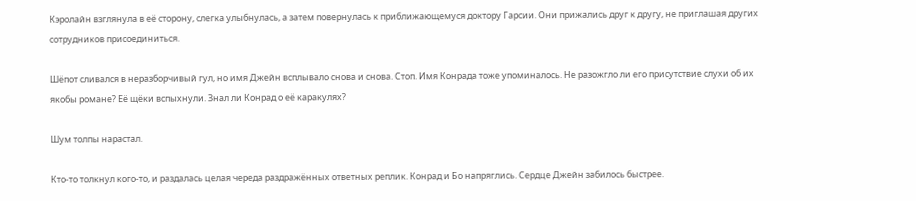Кэролайн взглянула в её сторону, слегка улыбнулась, а затем повернулась к приближающемуся доктору Гарсии. Они прижались друг к другу, не приглашая других сотрудников присоединиться.

Шёпот сливался в неразборчивый гул, но имя Джейн всплывало снова и снова. Стоп. Имя Конрада тоже упоминалось. Не разожгло ли его присутствие слухи об их якобы романе? Её щёки вспыхнули. Знал ли Конрад о её каракулях?

Шум толпы нарастал.

Кто-то толкнул кого-то, и раздалась целая череда раздражённых ответных реплик. Конрад и Бо напряглись. Сердце Джейн забилось быстрее.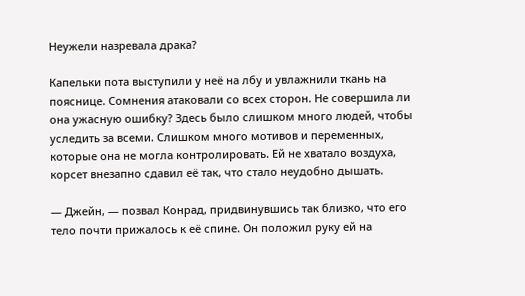Неужели назревала драка?

Капельки пота выступили у неё на лбу и увлажнили ткань на пояснице. Сомнения атаковали со всех сторон. Не совершила ли она ужасную ошибку? Здесь было слишком много людей, чтобы уследить за всеми. Слишком много мотивов и переменных, которые она не могла контролировать. Ей не хватало воздуха, корсет внезапно сдавил её так, что стало неудобно дышать.

— Джейн, — позвал Конрад, придвинувшись так близко, что его тело почти прижалось к её спине. Он положил руку ей на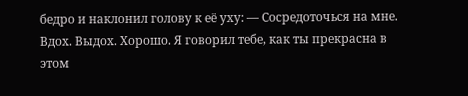бедро и наклонил голову к её уху: — Сосредоточься на мне. Вдох. Выдох. Хорошо. Я говорил тебе, как ты прекрасна в этом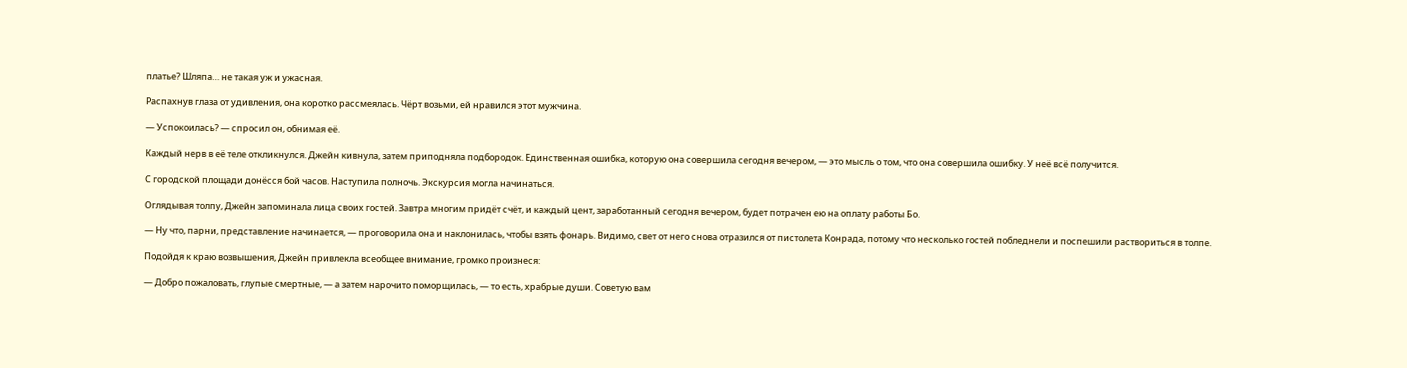платье? Шляпа… не такая уж и ужасная.

Распахнув глаза от удивления, она коротко рассмеялась. Чёрт возьми, ей нравился этот мужчина.

— Успокоилась? — спросил он, обнимая её.

Каждый нерв в её теле откликнулся. Джейн кивнула, затем приподняла подбородок. Единственная ошибка, которую она совершила сегодня вечером, — это мысль о том, что она совершила ошибку. У неё всё получится.

С городской площади донёсся бой часов. Наступила полночь. Экскурсия могла начинаться.

Оглядывая толпу, Джейн запоминала лица своих гостей. Завтра многим придёт счёт, и каждый цент, заработанный сегодня вечером, будет потрачен ею на оплату работы Бо.

— Ну что, парни, представление начинается, — проговорила она и наклонилась, чтобы взять фонарь. Видимо, свет от него снова отразился от пистолета Конрада, потому что несколько гостей побледнели и поспешили раствориться в толпе.

Подойдя к краю возвышения, Джейн привлекла всеобщее внимание, громко произнеся:

— Добро пожаловать, глупые смертные, — а затем нарочито поморщилась, — то есть, храбрые души. Советую вам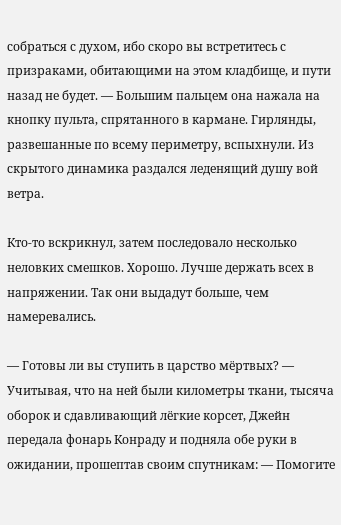собраться с духом, ибо скоро вы встретитесь с призраками, обитающими на этом кладбище, и пути назад не будет. — Большим пальцем она нажала на кнопку пульта, спрятанного в кармане. Гирлянды, развешанные по всему периметру, вспыхнули. Из скрытого динамика раздался леденящий душу вой ветра.

Кто-то вскрикнул, затем последовало несколько неловких смешков. Хорошо. Лучше держать всех в напряжении. Так они выдадут больше, чем намеревались.

— Готовы ли вы ступить в царство мёртвых? — Учитывая, что на ней были километры ткани, тысяча оборок и сдавливающий лёгкие корсет, Джейн передала фонарь Конраду и подняла обе руки в ожидании, прошептав своим спутникам: — Помогите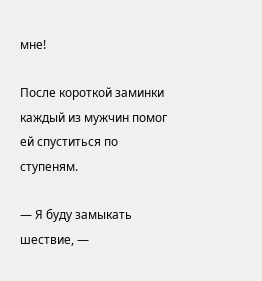мне!

После короткой заминки каждый из мужчин помог ей спуститься по ступеням.

— Я буду замыкать шествие, —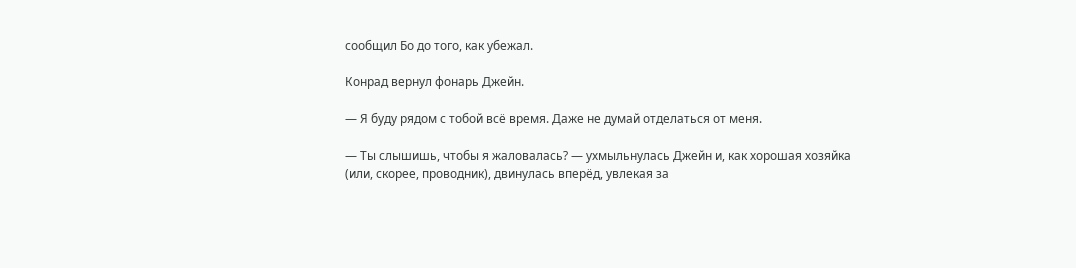сообщил Бо до того, как убежал.

Конрад вернул фонарь Джейн.

— Я буду рядом с тобой всё время. Даже не думай отделаться от меня.

— Ты слышишь, чтобы я жаловалась? — ухмыльнулась Джейн и, как хорошая хозяйка (или, скорее, проводник), двинулась вперёд, увлекая за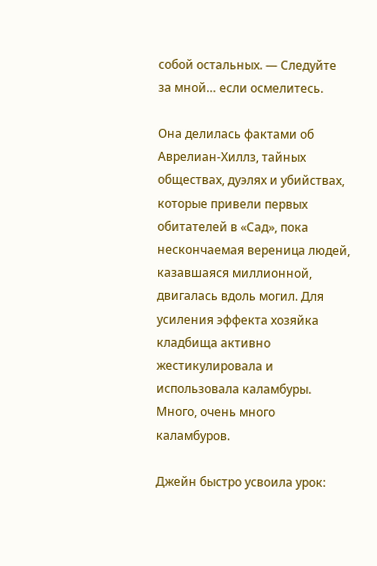собой остальных. — Следуйте за мной… если осмелитесь.

Она делилась фактами об Аврелиан-Хиллз, тайных обществах, дуэлях и убийствах, которые привели первых обитателей в «Сад», пока нескончаемая вереница людей, казавшаяся миллионной, двигалась вдоль могил. Для усиления эффекта хозяйка кладбища активно жестикулировала и использовала каламбуры. Много, очень много каламбуров.

Джейн быстро усвоила урок: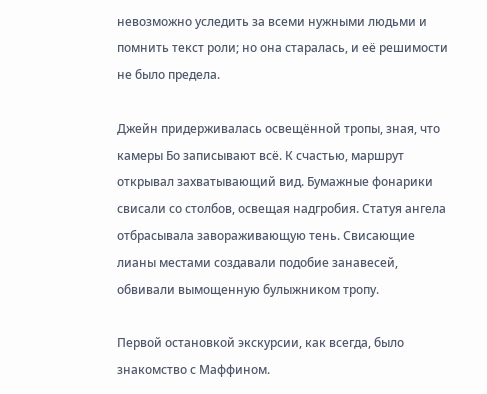невозможно уследить за всеми нужными людьми и помнить текст роли; но она старалась, и её решимости не было предела.

Джейн придерживалась освещённой тропы, зная, что камеры Бо записывают всё. К счастью, маршрут открывал захватывающий вид. Бумажные фонарики свисали со столбов, освещая надгробия. Статуя ангела отбрасывала завораживающую тень. Свисающие лианы местами создавали подобие занавесей, обвивали вымощенную булыжником тропу.

Первой остановкой экскурсии, как всегда, было знакомство с Маффином.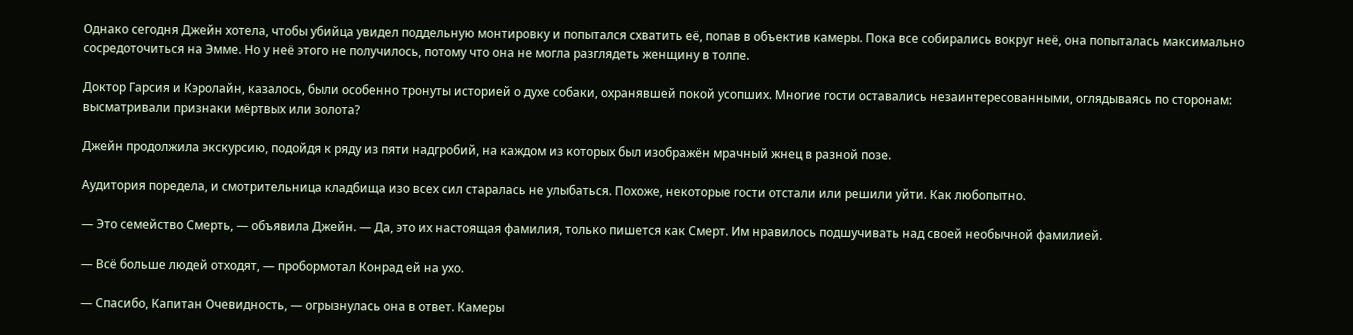Однако сегодня Джейн хотела, чтобы убийца увидел поддельную монтировку и попытался схватить её, попав в объектив камеры. Пока все собирались вокруг неё, она попыталась максимально сосредоточиться на Эмме. Но у неё этого не получилось, потому что она не могла разглядеть женщину в толпе.

Доктор Гарсия и Кэролайн, казалось, были особенно тронуты историей о духе собаки, охранявшей покой усопших. Многие гости оставались незаинтересованными, оглядываясь по сторонам: высматривали признаки мёртвых или золота?

Джейн продолжила экскурсию, подойдя к ряду из пяти надгробий, на каждом из которых был изображён мрачный жнец в разной позе.

Аудитория поредела, и смотрительница кладбища изо всех сил старалась не улыбаться. Похоже, некоторые гости отстали или решили уйти. Как любопытно.

— Это семейство Смерть, — объявила Джейн. — Да, это их настоящая фамилия, только пишется как Смерт. Им нравилось подшучивать над своей необычной фамилией.

— Всё больше людей отходят, — пробормотал Конрад ей на ухо.

— Спасибо, Капитан Очевидность, — огрызнулась она в ответ. Камеры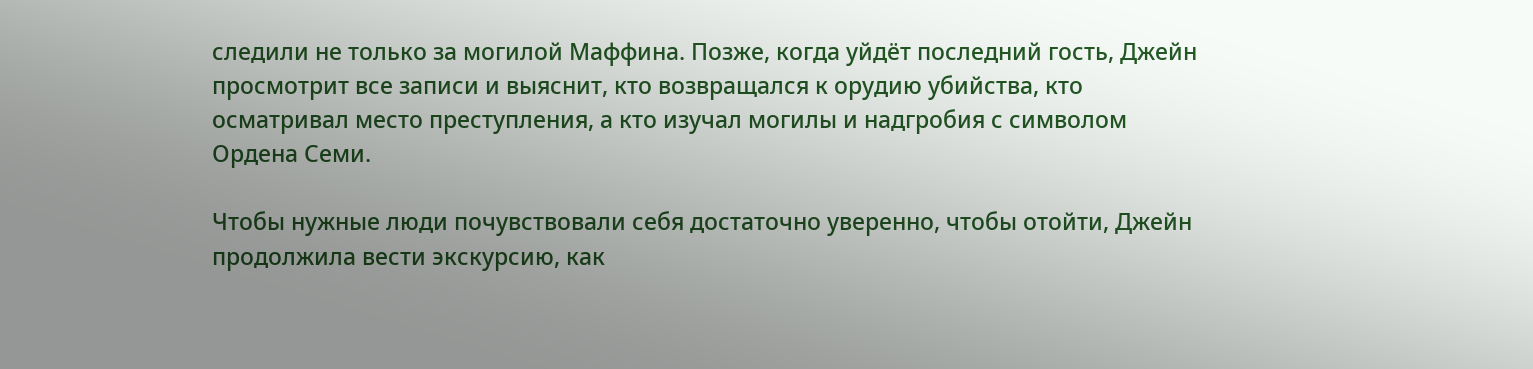следили не только за могилой Маффина. Позже, когда уйдёт последний гость, Джейн просмотрит все записи и выяснит, кто возвращался к орудию убийства, кто осматривал место преступления, а кто изучал могилы и надгробия с символом Ордена Семи.

Чтобы нужные люди почувствовали себя достаточно уверенно, чтобы отойти, Джейн продолжила вести экскурсию, как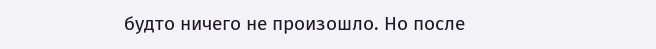будто ничего не произошло. Но после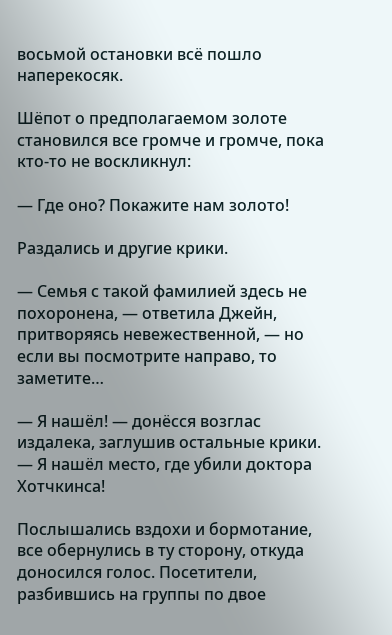восьмой остановки всё пошло наперекосяк.

Шёпот о предполагаемом золоте становился все громче и громче, пока кто-то не воскликнул:

— Где оно? Покажите нам золото!

Раздались и другие крики.

— Семья с такой фамилией здесь не похоронена, — ответила Джейн, притворяясь невежественной, — но если вы посмотрите направо, то заметите…

— Я нашёл! — донёсся возглас издалека, заглушив остальные крики. — Я нашёл место, где убили доктора Хотчкинса!

Послышались вздохи и бормотание, все обернулись в ту сторону, откуда доносился голос. Посетители, разбившись на группы по двое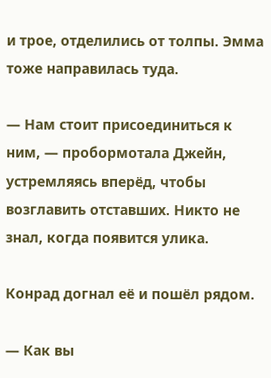и трое, отделились от толпы. Эмма тоже направилась туда.

— Нам стоит присоединиться к ним, — пробормотала Джейн, устремляясь вперёд, чтобы возглавить отставших. Никто не знал, когда появится улика.

Конрад догнал её и пошёл рядом.

— Как вы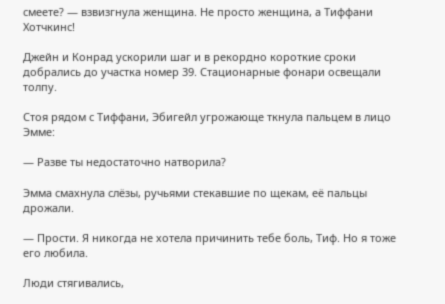смеете? — взвизгнула женщина. Не просто женщина, а Тиффани Хотчкинс!

Джейн и Конрад ускорили шаг и в рекордно короткие сроки добрались до участка номер 39. Стационарные фонари освещали толпу.

Стоя рядом с Тиффани, Эбигейл угрожающе ткнула пальцем в лицо Эмме:

— Разве ты недостаточно натворила?

Эмма смахнула слёзы, ручьями стекавшие по щекам, её пальцы дрожали.

— Прости. Я никогда не хотела причинить тебе боль, Тиф. Но я тоже его любила.

Люди стягивались,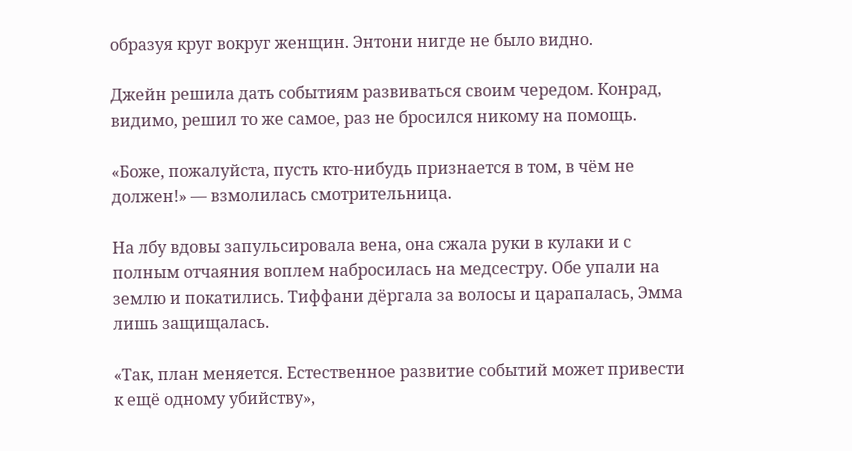образуя круг вокруг женщин. Энтони нигде не было видно.

Джейн решила дать событиям развиваться своим чередом. Конрад, видимо, решил то же самое, раз не бросился никому на помощь.

«Боже, пожалуйста, пусть кто-нибудь признается в том, в чём не должен!» — взмолилась смотрительница.

На лбу вдовы запульсировала вена, она сжала руки в кулаки и с полным отчаяния воплем набросилась на медсестру. Обе упали на землю и покатились. Тиффани дёргала за волосы и царапалась, Эмма лишь защищалась.

«Так, план меняется. Естественное развитие событий может привести к ещё одному убийству»,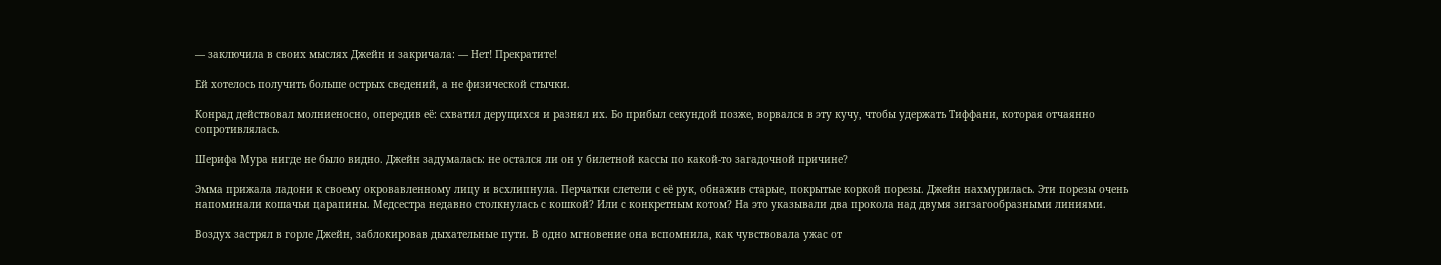— заключила в своих мыслях Джейн и закричала: — Нет! Прекратите!

Ей хотелось получить больше острых сведений, а не физической стычки.

Конрад действовал молниеносно, опередив её: схватил дерущихся и разнял их. Бо прибыл секундой позже, ворвался в эту кучу, чтобы удержать Тиффани, которая отчаянно сопротивлялась.

Шерифа Мура нигде не было видно. Джейн задумалась: не остался ли он у билетной кассы по какой-то загадочной причине?

Эмма прижала ладони к своему окровавленному лицу и всхлипнула. Перчатки слетели с её рук, обнажив старые, покрытые коркой порезы. Джейн нахмурилась. Эти порезы очень напоминали кошачьи царапины. Медсестра недавно столкнулась с кошкой? Или с конкретным котом? На это указывали два прокола над двумя зигзагообразными линиями.

Воздух застрял в горле Джейн, заблокировав дыхательные пути. В одно мгновение она вспомнила, как чувствовала ужас от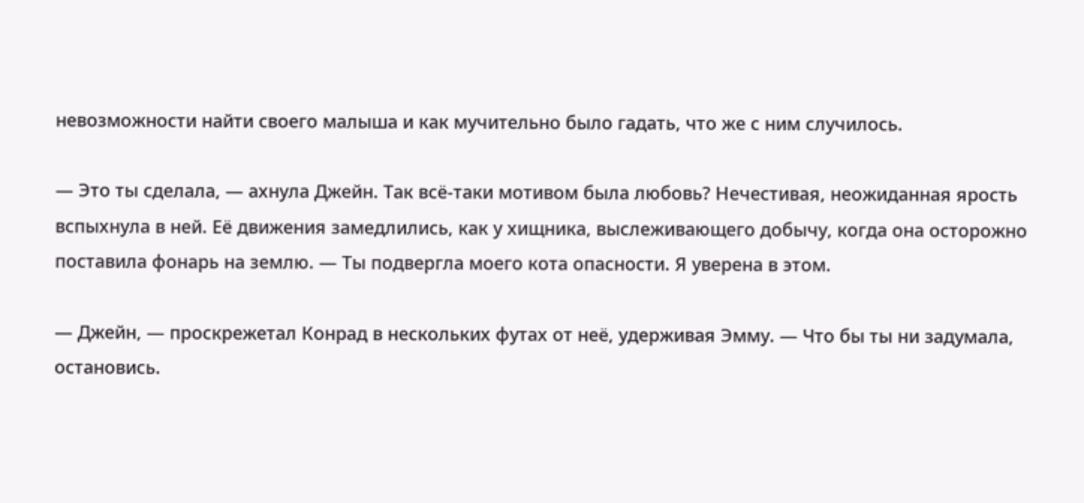невозможности найти своего малыша и как мучительно было гадать, что же с ним случилось.

— Это ты сделала, — ахнула Джейн. Так всё-таки мотивом была любовь? Нечестивая, неожиданная ярость вспыхнула в ней. Её движения замедлились, как у хищника, выслеживающего добычу, когда она осторожно поставила фонарь на землю. — Ты подвергла моего кота опасности. Я уверена в этом.

— Джейн, — проскрежетал Конрад в нескольких футах от неё, удерживая Эмму. — Что бы ты ни задумала, остановись.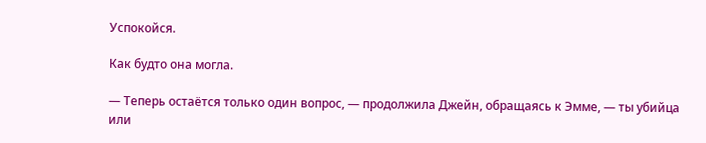Успокойся.

Как будто она могла.

— Теперь остаётся только один вопрос, — продолжила Джейн, обращаясь к Эмме, — ты убийца или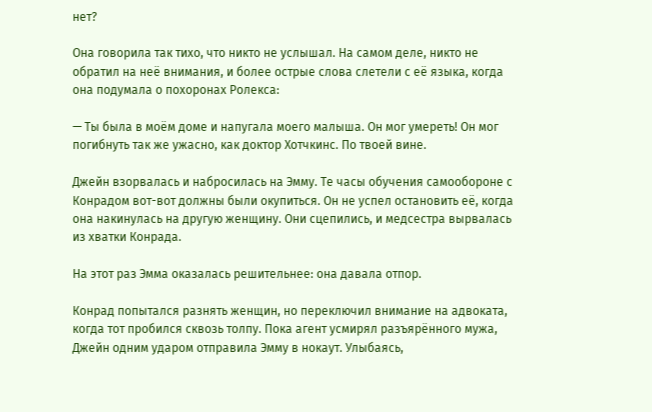нет?

Она говорила так тихо, что никто не услышал. На самом деле, никто не обратил на неё внимания, и более острые слова слетели с её языка, когда она подумала о похоронах Ролекса:

— Ты была в моём доме и напугала моего малыша. Он мог умереть! Он мог погибнуть так же ужасно, как доктор Хотчкинс. По твоей вине.

Джейн взорвалась и набросилась на Эмму. Те часы обучения самообороне с Конрадом вот-вот должны были окупиться. Он не успел остановить её, когда она накинулась на другую женщину. Они сцепились, и медсестра вырвалась из хватки Конрада.

На этот раз Эмма оказалась решительнее: она давала отпор.

Конрад попытался разнять женщин, но переключил внимание на адвоката, когда тот пробился сквозь толпу. Пока агент усмирял разъярённого мужа, Джейн одним ударом отправила Эмму в нокаут. Улыбаясь,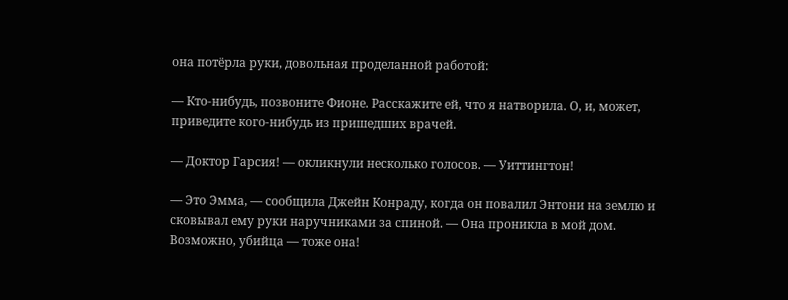она потёрла руки, довольная проделанной работой:

— Кто-нибудь, позвоните Фионе. Расскажите ей, что я натворила. О, и, может, приведите кого-нибудь из пришедших врачей.

— Доктор Гарсия! — окликнули несколько голосов. — Уиттингтон!

— Это Эмма, — сообщила Джейн Конраду, когда он повалил Энтони на землю и сковывал ему руки наручниками за спиной. — Она проникла в мой дом. Возможно, убийца — тоже она!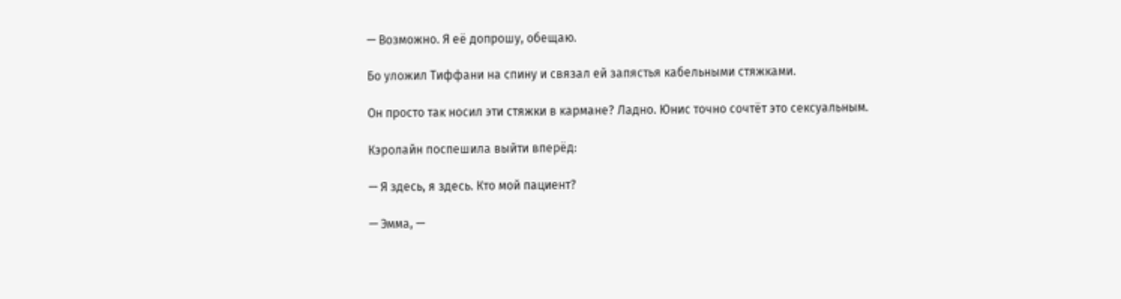— Возможно. Я её допрошу, обещаю.

Бо уложил Тиффани на спину и связал ей запястья кабельными стяжками.

Он просто так носил эти стяжки в кармане? Ладно. Юнис точно сочтёт это сексуальным.

Кэролайн поспешила выйти вперёд:

— Я здесь, я здесь. Кто мой пациент?

— Эмма, —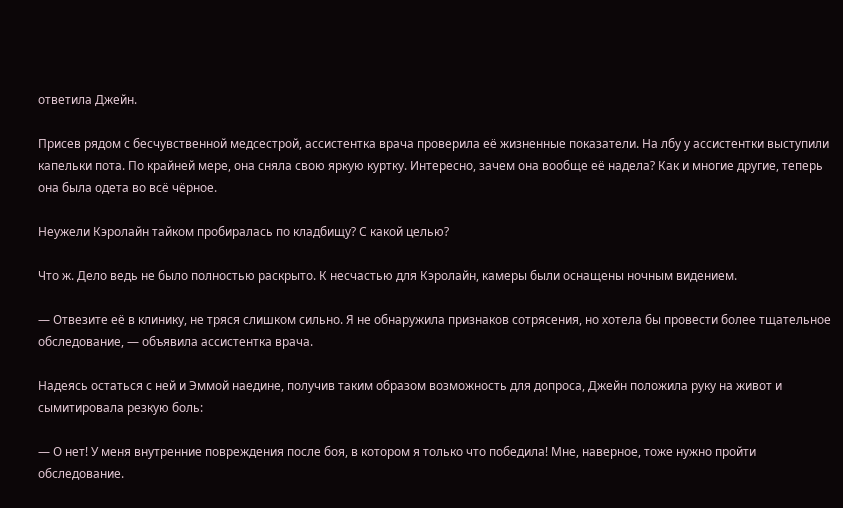ответила Джейн.

Присев рядом с бесчувственной медсестрой, ассистентка врача проверила её жизненные показатели. На лбу у ассистентки выступили капельки пота. По крайней мере, она сняла свою яркую куртку. Интересно, зачем она вообще её надела? Как и многие другие, теперь она была одета во всё чёрное.

Неужели Кэролайн тайком пробиралась по кладбищу? С какой целью?

Что ж. Дело ведь не было полностью раскрыто. К несчастью для Кэролайн, камеры были оснащены ночным видением.

— Отвезите её в клинику, не тряся слишком сильно. Я не обнаружила признаков сотрясения, но хотела бы провести более тщательное обследование, — объявила ассистентка врача.

Надеясь остаться с ней и Эммой наедине, получив таким образом возможность для допроса, Джейн положила руку на живот и сымитировала резкую боль:

— О нет! У меня внутренние повреждения после боя, в котором я только что победила! Мне, наверное, тоже нужно пройти обследование.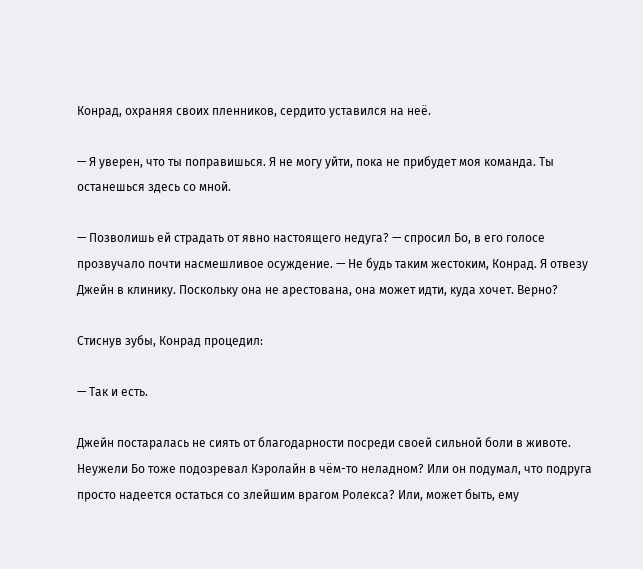Конрад, охраняя своих пленников, сердито уставился на неё.

— Я уверен, что ты поправишься. Я не могу уйти, пока не прибудет моя команда. Ты останешься здесь со мной.

— Позволишь ей страдать от явно настоящего недуга? — спросил Бо, в его голосе прозвучало почти насмешливое осуждение. — Не будь таким жестоким, Конрад. Я отвезу Джейн в клинику. Поскольку она не арестована, она может идти, куда хочет. Верно?

Стиснув зубы, Конрад процедил:

— Так и есть.

Джейн постаралась не сиять от благодарности посреди своей сильной боли в животе. Неужели Бо тоже подозревал Кэролайн в чём-то неладном? Или он подумал, что подруга просто надеется остаться со злейшим врагом Ролекса? Или, может быть, ему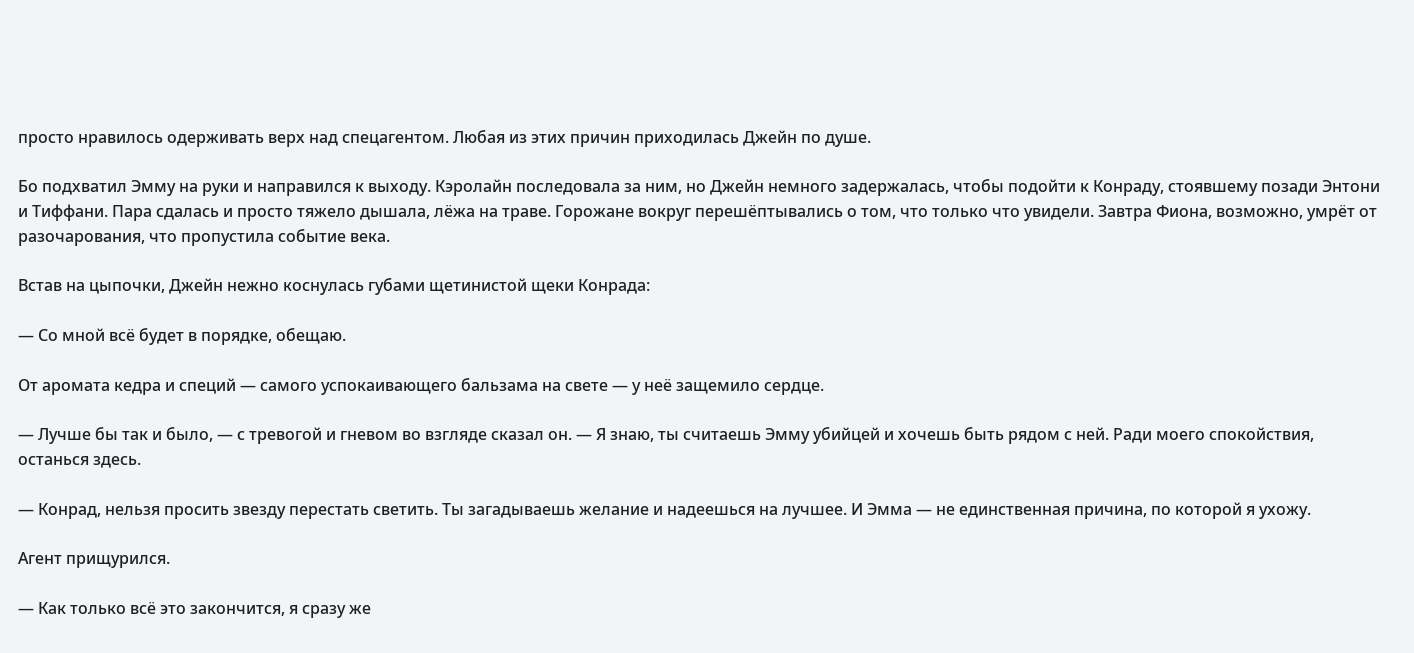просто нравилось одерживать верх над спецагентом. Любая из этих причин приходилась Джейн по душе.

Бо подхватил Эмму на руки и направился к выходу. Кэролайн последовала за ним, но Джейн немного задержалась, чтобы подойти к Конраду, стоявшему позади Энтони и Тиффани. Пара сдалась и просто тяжело дышала, лёжа на траве. Горожане вокруг перешёптывались о том, что только что увидели. Завтра Фиона, возможно, умрёт от разочарования, что пропустила событие века.

Встав на цыпочки, Джейн нежно коснулась губами щетинистой щеки Конрада:

— Со мной всё будет в порядке, обещаю.

От аромата кедра и специй — самого успокаивающего бальзама на свете — у неё защемило сердце.

— Лучше бы так и было, — с тревогой и гневом во взгляде сказал он. — Я знаю, ты считаешь Эмму убийцей и хочешь быть рядом с ней. Ради моего спокойствия, останься здесь.

— Конрад, нельзя просить звезду перестать светить. Ты загадываешь желание и надеешься на лучшее. И Эмма — не единственная причина, по которой я ухожу.

Агент прищурился.

— Как только всё это закончится, я сразу же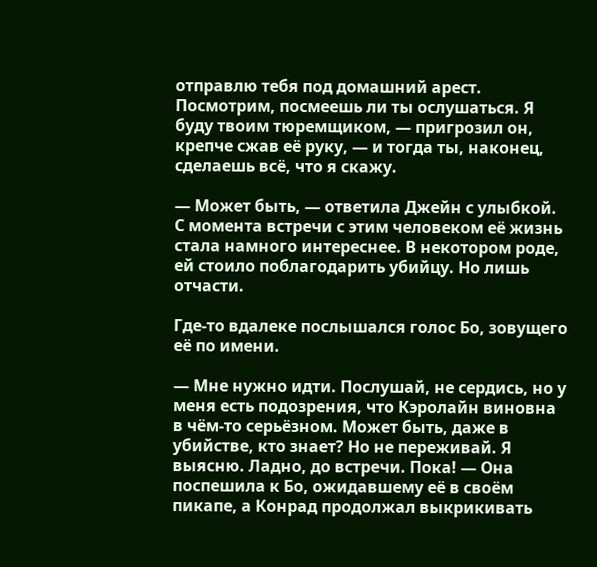отправлю тебя под домашний арест. Посмотрим, посмеешь ли ты ослушаться. Я буду твоим тюремщиком, — пригрозил он, крепче сжав её руку, — и тогда ты, наконец, сделаешь всё, что я скажу.

— Может быть, — ответила Джейн с улыбкой. С момента встречи с этим человеком её жизнь стала намного интереснее. В некотором роде, ей стоило поблагодарить убийцу. Но лишь отчасти.

Где-то вдалеке послышался голос Бо, зовущего её по имени.

— Мне нужно идти. Послушай, не сердись, но у меня есть подозрения, что Кэролайн виновна в чём-то серьёзном. Может быть, даже в убийстве, кто знает? Но не переживай. Я выясню. Ладно, до встречи. Пока! — Она поспешила к Бо, ожидавшему её в своём пикапе, а Конрад продолжал выкрикивать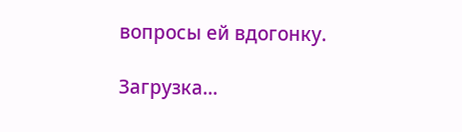вопросы ей вдогонку.

Загрузка...